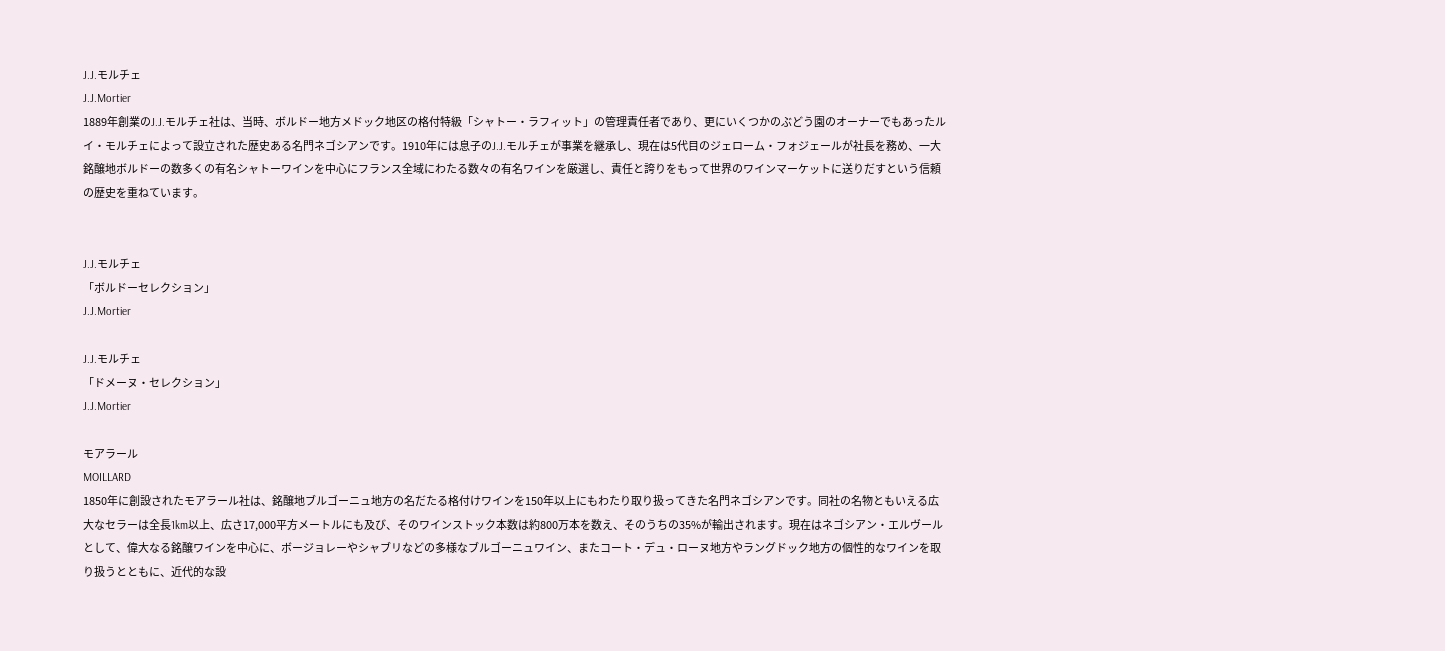J.J.モルチェ
J.J.Mortier
1889年創業のJ.J.モルチェ社は、当時、ボルドー地方メドック地区の格付特級「シャトー・ラフィット」の管理責任者であり、更にいくつかのぶどう園のオーナーでもあったルイ・モルチェによって設立された歴史ある名門ネゴシアンです。1910年には息子のJ.J.モルチェが事業を継承し、現在は5代目のジェローム・フォジェールが社長を務め、一大銘醸地ボルドーの数多くの有名シャトーワインを中心にフランス全域にわたる数々の有名ワインを厳選し、責任と誇りをもって世界のワインマーケットに送りだすという信頼の歴史を重ねています。


J.J.モルチェ
「ボルドーセレクション」
J.J.Mortier

J.J.モルチェ
「ドメーヌ・セレクション」
J.J.Mortier

モアラール
MOILLARD
1850年に創設されたモアラール社は、銘醸地ブルゴーニュ地方の名だたる格付けワインを150年以上にもわたり取り扱ってきた名門ネゴシアンです。同社の名物ともいえる広大なセラーは全長1km以上、広さ17,000平方メートルにも及び、そのワインストック本数は約800万本を数え、そのうちの35%が輸出されます。現在はネゴシアン・エルヴールとして、偉大なる銘醸ワインを中心に、ボージョレーやシャブリなどの多様なブルゴーニュワイン、またコート・デュ・ローヌ地方やラングドック地方の個性的なワインを取り扱うとともに、近代的な設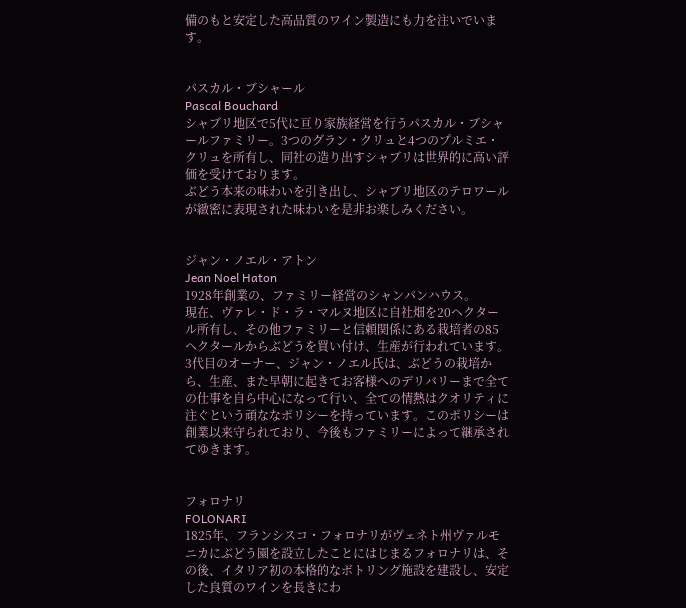備のもと安定した高品質のワイン製造にも力を注いでいます。


パスカル・ブシャール
Pascal Bouchard
シャブリ地区で5代に亘り家族経営を行うパスカル・ブシャールファミリー。3つのグラン・クリュと4つのプルミエ・クリュを所有し、同社の造り出すシャブリは世界的に高い評価を受けております。
ぶどう本来の味わいを引き出し、シャブリ地区のテロワールが緻密に表現された味わいを是非お楽しみください。


ジャン・ノエル・アトン
Jean Noel Haton
1928年創業の、ファミリー経営のシャンパンハウス。
現在、ヴァレ・ド・ラ・マルヌ地区に自社畑を20ヘクタール所有し、その他ファミリーと信頼関係にある栽培者の85ヘクタールからぶどうを買い付け、生産が行われています。
3代目のオーナー、ジャン・ノエル氏は、ぶどうの栽培から、生産、また早朝に起きてお客様へのデリバリーまで全ての仕事を自ら中心になって行い、全ての情熱はクオリティに注ぐという頑ななポリシーを持っています。このポリシーは創業以来守られており、今後もファミリーによって継承されてゆきます。


フォロナリ
FOLONARI
1825年、フランシスコ・フォロナリがヴェネト州ヴァルモニカにぶどう園を設立したことにはじまるフォロナリは、その後、イタリア初の本格的なボトリング施設を建設し、安定した良質のワインを長きにわ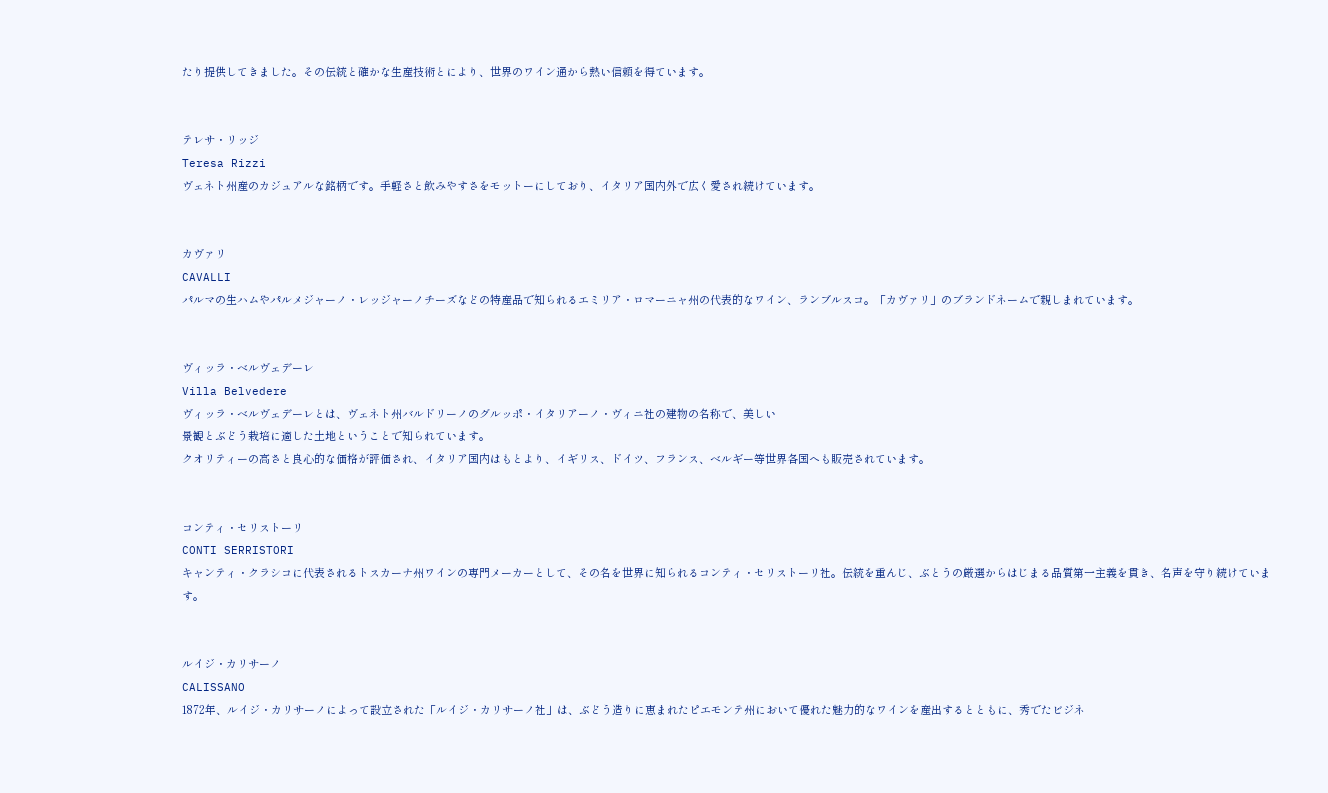たり提供してきました。その伝統と確かな生産技術とにより、世界のワイン通から熱い信頼を得ています。


テレサ・リッジ
Teresa Rizzi
ヴェネト州産のカジュアルな銘柄です。手軽さと飲みやすさをモットーにしており、イタリア国内外で広く愛され続けています。


カヴァリ
CAVALLI
パルマの生ハムやパルメジャーノ・レッジャーノチーズなどの特産品で知られるエミリア・ロマーニャ州の代表的なワイン、ランブルスコ。「カヴァリ」のブランドネームで親しまれています。


ヴィッラ・ベルヴェデーレ
Villa Belvedere
ヴィッラ・ベルヴェデーレとは、ヴェネト州バルドリーノのグルッポ・イタリアーノ・ヴィニ社の建物の名称で、美しい
景観とぶどう栽培に適した土地ということで知られています。
クオリティーの高さと良心的な価格が評価され、イタリア国内はもとより、イギリス、ドイツ、フランス、ベルギー等世界各国へも販売されています。


コンティ・セリストーリ
CONTI SERRISTORI
キャンティ・クラシコに代表されるトスカーナ州ワインの専門メーカーとして、その名を世界に知られるコンティ・セリストーリ社。伝統を重んじ、ぶとうの厳選からはじまる品質第一主義を貫き、名声を守り続けています。


ルイジ・カリサーノ
CALISSANO
1872年、ルイジ・カリサーノによって設立された「ルイジ・カリサーノ社」は、ぶどう造りに恵まれたピエモンテ州において優れた魅力的なワインを産出するとともに、秀でたビジネ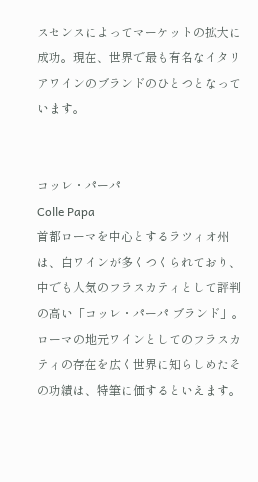スセンスによってマーケットの拡大に成功。現在、世界で最も有名なイタリアワインのブランドのひとつとなっています。


コッレ・パーパ
Colle Papa
首都ローマを中心とするラツィオ州は、白ワインが多くつくられており、中でも人気のフラスカティとして評判の高い「コッレ・パーパ ブランド」。ローマの地元ワインとしてのフラスカティの存在を広く世界に知らしめたその功績は、特筆に価するといえます。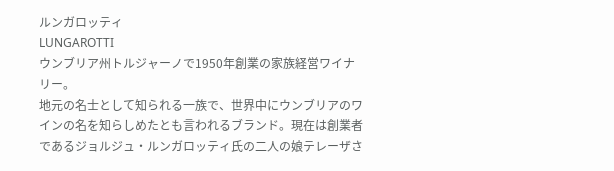ルンガロッティ
LUNGAROTTI
ウンブリア州トルジャーノで1950年創業の家族経営ワイナリー。
地元の名士として知られる一族で、世界中にウンブリアのワインの名を知らしめたとも言われるブランド。現在は創業者であるジョルジュ・ルンガロッティ氏の二人の娘テレーザさ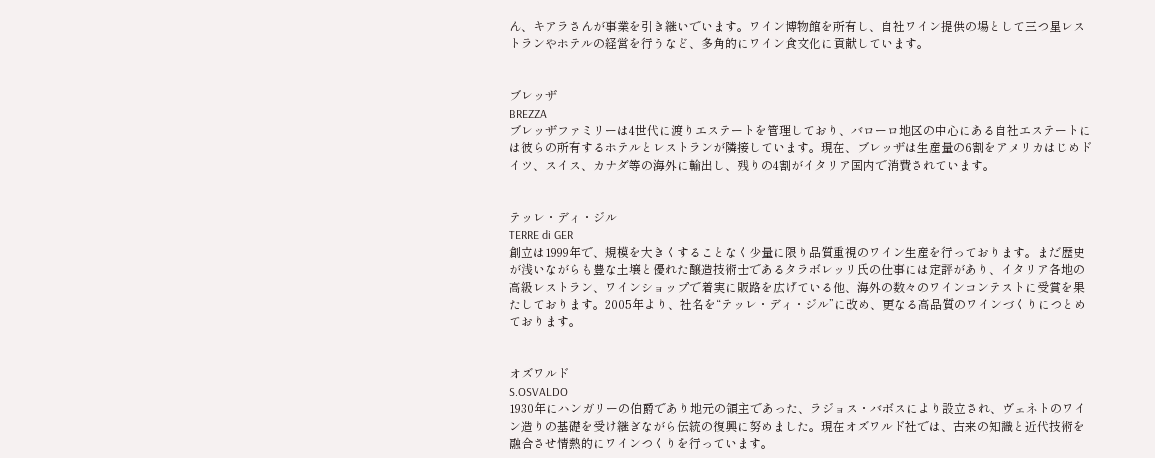ん、キアラさんが事業を引き継いでいます。ワイン博物館を所有し、自社ワイン提供の場として三つ星レストランやホテルの経営を行うなど、多角的にワイン食文化に貢献しています。


ブレッザ
BREZZA
ブレッザファミリーは4世代に渡りエステートを管理しており、バローロ地区の中心にある自社エステートには彼らの所有するホテルとレストランが隣接しています。現在、ブレッザは生産量の6割をアメリカはじめドイツ、スイス、カナダ等の海外に輸出し、残りの4割がイタリア国内で消費されています。


テッレ・ディ・ジル
TERRE di GER
創立は1999年で、規模を大きくすることなく少量に限り品質重視のワイン生産を行っております。まだ歴史が浅いながらも豊な土壌と優れた醸造技術士であるタラボレッリ氏の仕事には定評があり、イタリア各地の高級レストラン、ワインショップで着実に販路を広げている他、海外の数々のワインコンテストに受賞を果たしております。2005年より、社名を“テッレ・ディ・ジル”に改め、更なる高品質のワインづくりにつとめております。


オズワルド
S.OSVALDO
1930年にハンガリーの伯爵であり地元の領主であった、ラジョス・バボスにより設立され、ヴェネトのワイン造りの基礎を受け継ぎながら伝統の復興に努めました。現在オズワルド社では、古来の知識と近代技術を融合させ情熱的にワインつくりを行っています。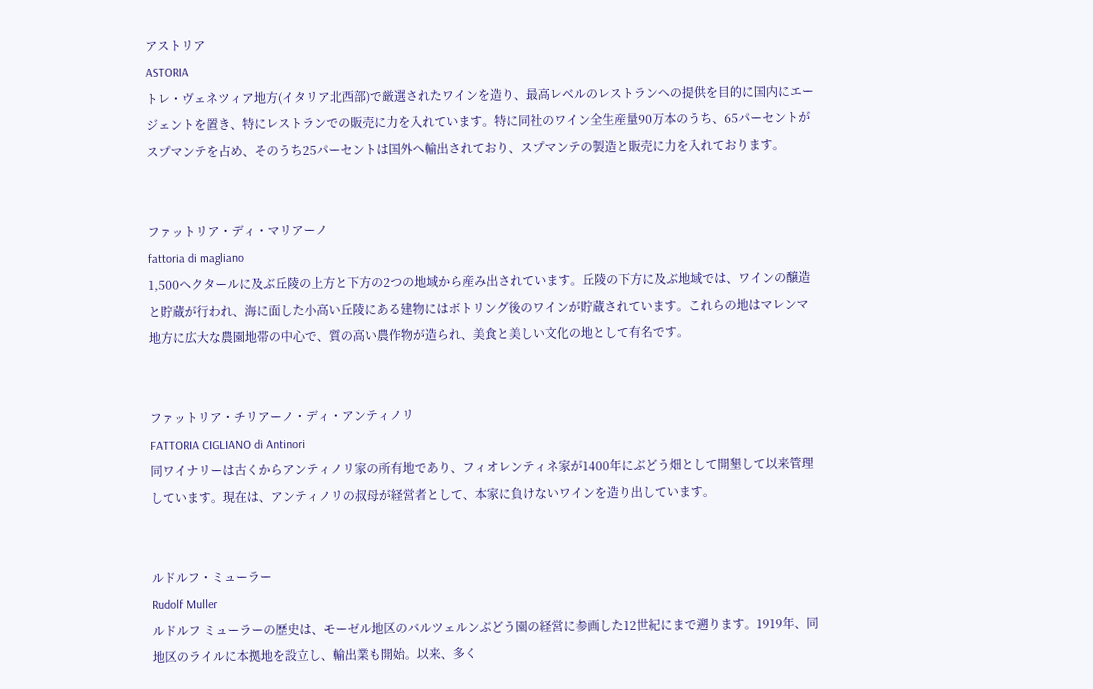アストリア
ASTORIA
トレ・ヴェネツィア地方(イタリア北西部)で厳選されたワインを造り、最高レベルのレストランへの提供を目的に国内にエージェントを置き、特にレストランでの販売に力を入れています。特に同社のワイン全生産量90万本のうち、65パーセントがスプマンテを占め、そのうち25パーセントは国外へ輸出されており、スプマンテの製造と販売に力を入れております。


ファットリア・ディ・マリアーノ
fattoria di magliano
1,500へクタールに及ぶ丘陵の上方と下方の2つの地域から産み出されています。丘陵の下方に及ぶ地域では、ワインの醸造と貯蔵が行われ、海に面した小高い丘陵にある建物にはボトリング後のワインが貯蔵されています。これらの地はマレンマ地方に広大な農園地帯の中心で、質の高い農作物が造られ、美食と美しい文化の地として有名です。


ファットリア・チリアーノ・ディ・アンティノリ
FATTORIA CIGLIANO di Antinori
同ワイナリーは古くからアンティノリ家の所有地であり、フィオレンティネ家が1400年にぶどう畑として開墾して以来管理しています。現在は、アンティノリの叔母が経営者として、本家に負けないワインを造り出しています。


ルドルフ・ミューラー
Rudolf Muller
ルドルフ ミューラーの歴史は、モーゼル地区のバルツェルンぶどう園の経営に参画した12世紀にまで遡ります。1919年、同地区のライルに本拠地を設立し、輸出業も開始。以来、多く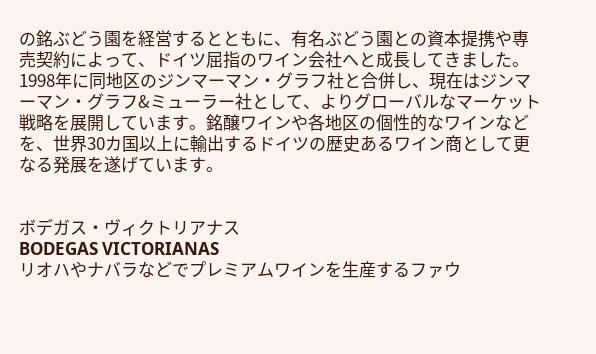の銘ぶどう園を経営するとともに、有名ぶどう園との資本提携や専売契約によって、ドイツ屈指のワイン会社へと成長してきました。1998年に同地区のジンマーマン・グラフ社と合併し、現在はジンマーマン・グラフ&ミューラー社として、よりグローバルなマーケット戦略を展開しています。銘醸ワインや各地区の個性的なワインなどを、世界30カ国以上に輸出するドイツの歴史あるワイン商として更なる発展を遂げています。


ボデガス・ヴィクトリアナス
BODEGAS VICTORIANAS
リオハやナバラなどでプレミアムワインを生産するファウ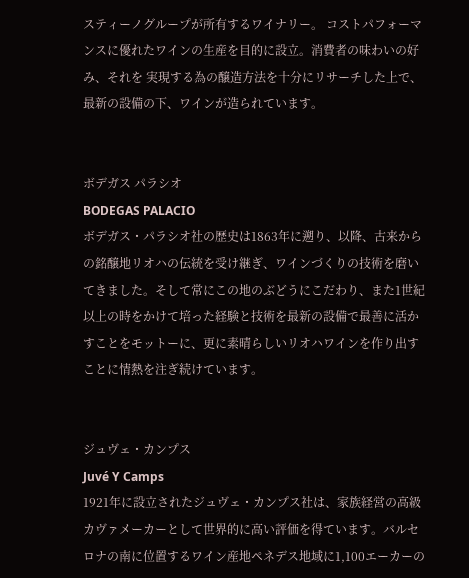スティーノグループが所有するワイナリー。 コストパフォーマンスに優れたワインの生産を目的に設立。消費者の味わいの好み、それを 実現する為の醸造方法を十分にリサーチした上で、最新の設備の下、ワインが造られています。


ボデガス パラシオ
BODEGAS PALACIO
ボデガス・パラシオ社の歴史は1863年に遡り、以降、古来からの銘醸地リオハの伝統を受け継ぎ、ワインづくりの技術を磨いてきました。そして常にこの地のぶどうにこだわり、また1世紀以上の時をかけて培った経験と技術を最新の設備で最善に活かすことをモットーに、更に素晴らしいリオハワインを作り出すことに情熱を注ぎ続けています。


ジュヴェ・カンプス
Juvé Y Camps
1921年に設立されたジュヴェ・カンプス社は、家族経営の高級カヴァメーカーとして世界的に高い評価を得ています。バルセロナの南に位置するワイン産地ペネデス地域に1,100エーカーの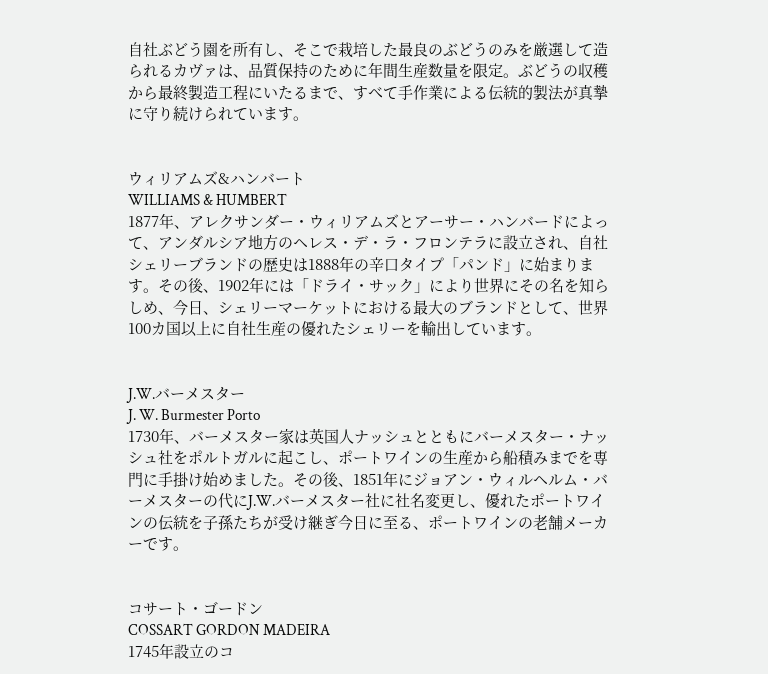自社ぶどう園を所有し、そこで栽培した最良のぶどうのみを厳選して造られるカヴァは、品質保持のために年間生産数量を限定。ぶどうの収穫から最終製造工程にいたるまで、すべて手作業による伝統的製法が真摯に守り続けられています。


ウィリアムズ&ハンバート
WILLIAMS & HUMBERT
1877年、アレクサンダー・ウィリアムズとアーサー・ハンバードによって、アンダルシア地方のヘレス・デ・ラ・フロンテラに設立され、自社シェリーブランドの歴史は1888年の辛口タイプ「パンド」に始まります。その後、1902年には「ドライ・サック」により世界にその名を知らしめ、今日、シェリーマーケットにおける最大のブランドとして、世界100カ国以上に自社生産の優れたシェリーを輸出しています。


J.W.バーメスター
J. W. Burmester Porto
1730年、バーメスター家は英国人ナッシュとともにバーメスター・ナッシュ社をポルトガルに起こし、ポートワインの生産から船積みまでを専門に手掛け始めました。その後、1851年にジョアン・ウィルヘルム・バーメスターの代にJ.W.バーメスター社に社名変更し、優れたポートワインの伝統を子孫たちが受け継ぎ今日に至る、ポートワインの老舗メーカーです。


コサート・ゴードン
COSSART GORDON MADEIRA
1745年設立のコ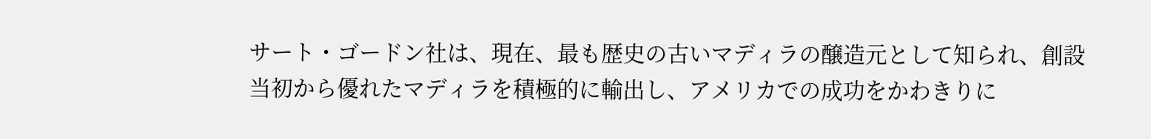サート・ゴードン社は、現在、最も歴史の古いマディラの醸造元として知られ、創設当初から優れたマディラを積極的に輸出し、アメリカでの成功をかわきりに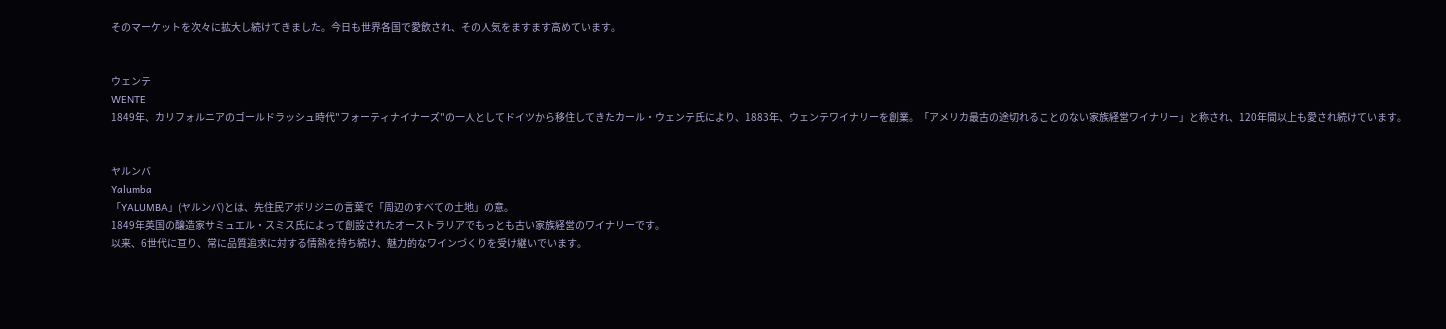そのマーケットを次々に拡大し続けてきました。今日も世界各国で愛飲され、その人気をますます高めています。


ウェンテ
WENTE
1849年、カリフォルニアのゴールドラッシュ時代"フォーティナイナーズ"の一人としてドイツから移住してきたカール・ウェンテ氏により、1883年、ウェンテワイナリーを創業。「アメリカ最古の途切れることのない家族経営ワイナリー」と称され、120年間以上も愛され続けています。


ヤルンバ
Yalumba
「YALUMBA」(ヤルンバ)とは、先住民アボリジニの言葉で「周辺のすべての土地」の意。
1849年英国の醸造家サミュエル・スミス氏によって創設されたオーストラリアでもっとも古い家族経営のワイナリーです。
以来、6世代に亘り、常に品質追求に対する情熱を持ち続け、魅力的なワインづくりを受け継いでいます。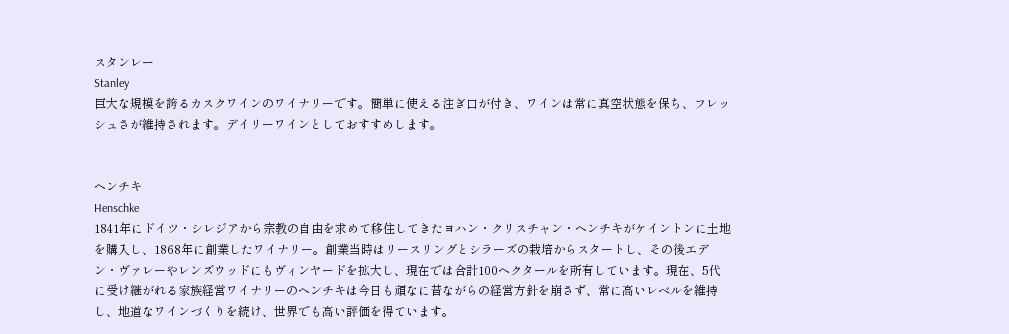スタンレー
Stanley
巨大な規模を誇るカスクワインのワイナリーです。簡単に使える注ぎ口が付き、ワインは常に真空状態を保ち、フレッシュさが維持されます。デイリーワインとしておすすめします。


ヘンチキ
Henschke
1841年にドイツ・シレジアから宗教の自由を求めて移住してきたヨハン・クリスチャン・ヘンチキがケイントンに土地を購入し、1868年に創業したワイナリー。創業当時はリースリングとシラーズの栽培からスタートし、その後エデン・ヴァレーやレンズウッドにもヴィンヤードを拡大し、現在では合計100ヘクタールを所有しています。現在、5代に受け継がれる家族経営ワイナリーのヘンチキは今日も頑なに昔ながらの経営方針を崩さず、常に高いレベルを維持し、地道なワインづくりを続け、世界でも高い評価を得ています。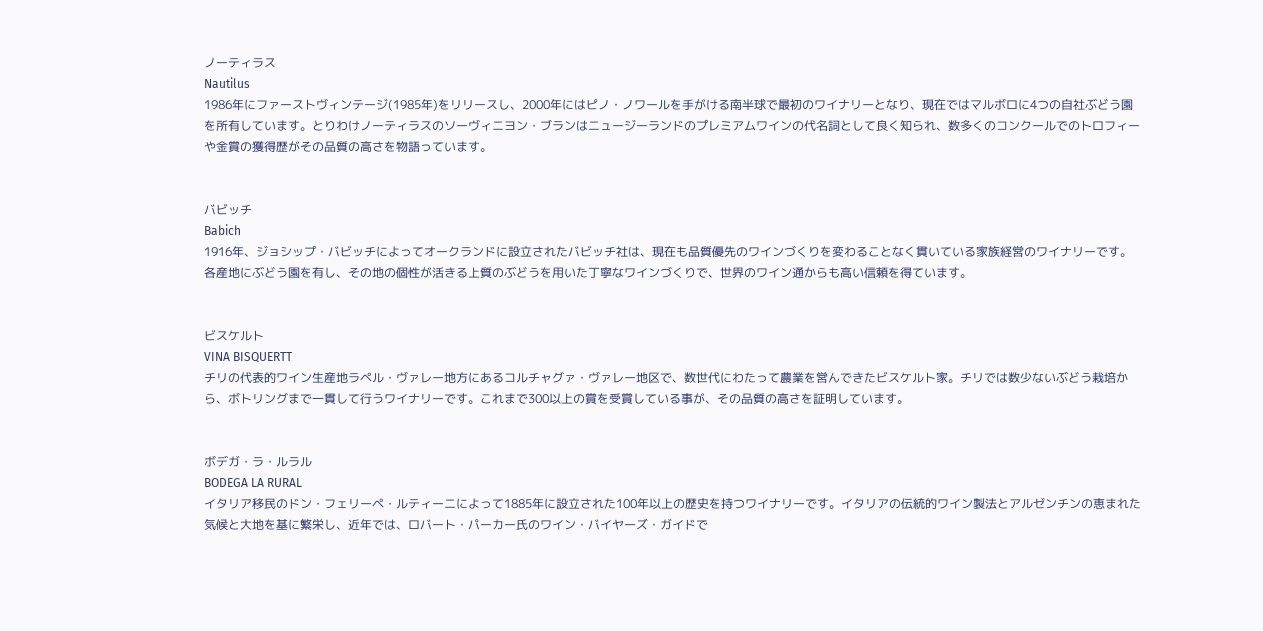ノーティラス
Nautilus
1986年にファーストヴィンテージ(1985年)をリリースし、2000年にはピノ・ノワールを手がける南半球で最初のワイナリーとなり、現在ではマルボロに4つの自社ぶどう園を所有しています。とりわけノーティラスのソーヴィニヨン・ブランはニュージーランドのプレミアムワインの代名詞として良く知られ、数多くのコンクールでのトロフィーや金賞の獲得歴がその品質の高さを物語っています。


バビッチ
Babich
1916年、ジョシップ・バビッチによってオークランドに設立されたバビッチ社は、現在も品質優先のワインづくりを変わることなく貫いている家族経営のワイナリーです。各産地にぶどう園を有し、その地の個性が活きる上質のぶどうを用いた丁寧なワインづくりで、世界のワイン通からも高い信頼を得ています。


ビスケルト
VINA BISQUERTT
チリの代表的ワイン生産地ラペル・ヴァレー地方にあるコルチャグァ・ヴァレー地区で、数世代にわたって農業を営んできたビスケルト家。チリでは数少ないぶどう栽培から、ボトリングまで一貫して行うワイナリーです。これまで300以上の賞を受賞している事が、その品質の高さを証明しています。


ボデガ・ラ・ルラル
BODEGA LA RURAL
イタリア移民のドン・フェリーペ・ルティーニによって1885年に設立された100年以上の歴史を持つワイナリーです。イタリアの伝統的ワイン製法とアルゼンチンの恵まれた気候と大地を基に繁栄し、近年では、ロバート・パーカー氏のワイン・バイヤーズ・ガイドで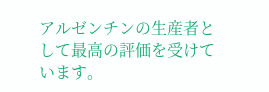アルゼンチンの生産者として最高の評価を受けています。